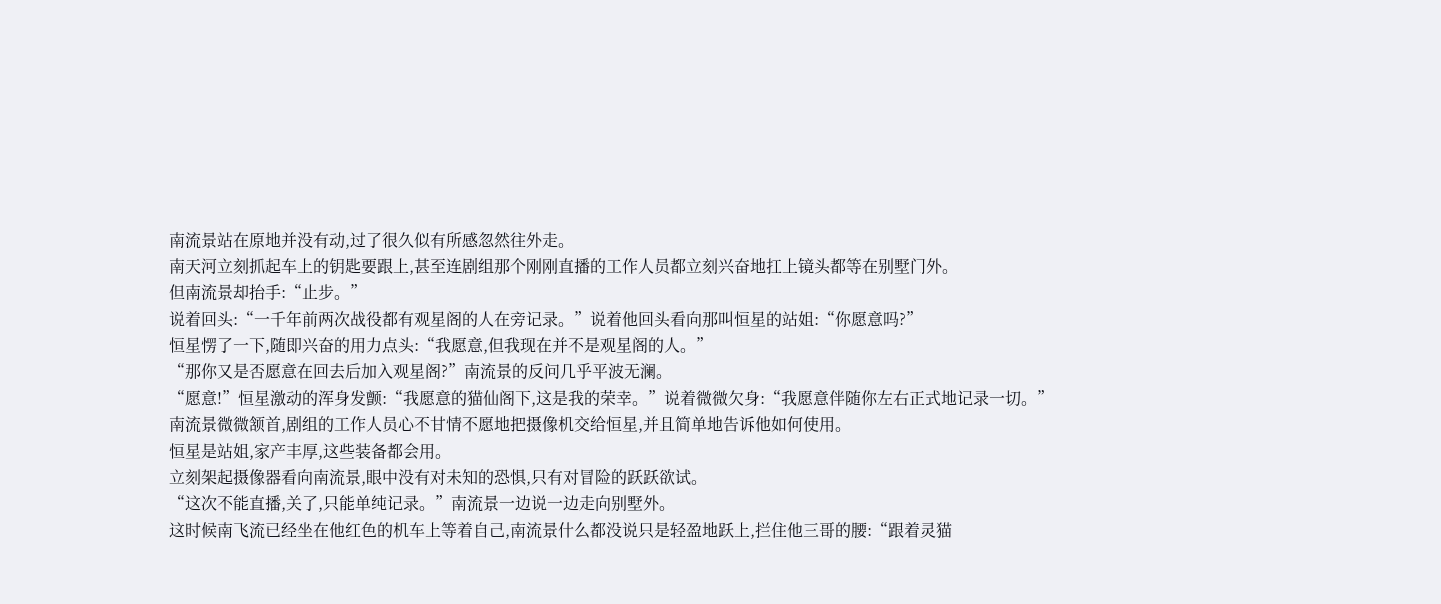南流景站在原地并没有动,过了很久似有所感忽然往外走。
南天河立刻抓起车上的钥匙要跟上,甚至连剧组那个刚刚直播的工作人员都立刻兴奋地扛上镜头都等在别墅门外。
但南流景却抬手:“止步。”
说着回头:“一千年前两次战役都有观星阁的人在旁记录。”说着他回头看向那叫恒星的站姐:“你愿意吗?”
恒星愣了一下,随即兴奋的用力点头:“我愿意,但我现在并不是观星阁的人。”
“那你又是否愿意在回去后加入观星阁?”南流景的反问几乎平波无澜。
“愿意!”恒星激动的浑身发颤:“我愿意的猫仙阁下,这是我的荣幸。”说着微微欠身:“我愿意伴随你左右正式地记录一切。”
南流景微微颔首,剧组的工作人员心不甘情不愿地把摄像机交给恒星,并且简单地告诉他如何使用。
恒星是站姐,家产丰厚,这些装备都会用。
立刻架起摄像器看向南流景,眼中没有对未知的恐惧,只有对冒险的跃跃欲试。
“这次不能直播,关了,只能单纯记录。”南流景一边说一边走向别墅外。
这时候南飞流已经坐在他红色的机车上等着自己,南流景什么都没说只是轻盈地跃上,拦住他三哥的腰:“跟着灵猫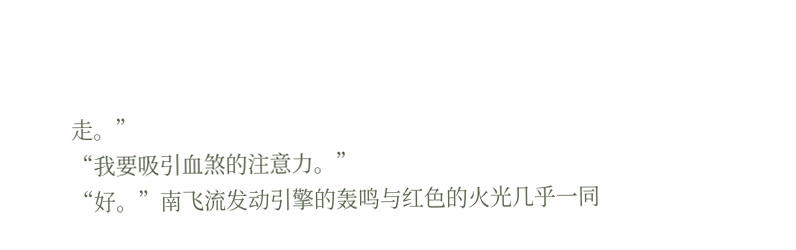走。”
“我要吸引血煞的注意力。”
“好。”南飞流发动引擎的轰鸣与红色的火光几乎一同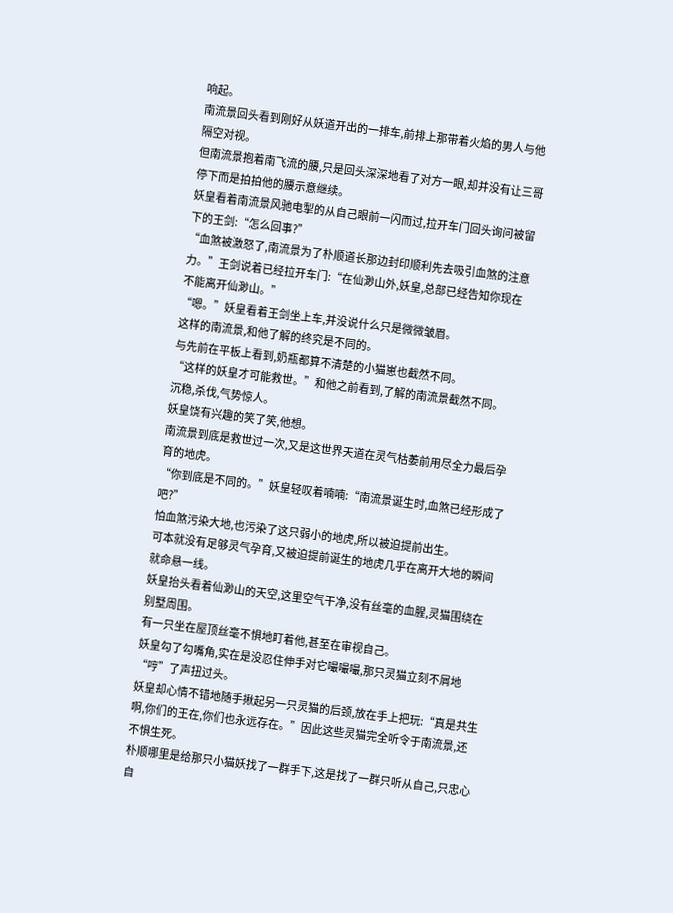响起。
南流景回头看到刚好从妖道开出的一排车,前排上那带着火焰的男人与他隔空对视。
但南流景抱着南飞流的腰,只是回头深深地看了对方一眼,却并没有让三哥停下而是拍拍他的腰示意继续。
妖皇看着南流景风驰电掣的从自己眼前一闪而过,拉开车门回头询问被留下的王剑:“怎么回事?”
“血煞被激怒了,南流景为了朴顺道长那边封印顺利先去吸引血煞的注意力。”王剑说着已经拉开车门:“在仙渺山外,妖皇,总部已经告知你现在不能离开仙渺山。”
“嗯。”妖皇看着王剑坐上车,并没说什么只是微微皱眉。
这样的南流景,和他了解的终究是不同的。
与先前在平板上看到,奶瓶都算不清楚的小猫崽也截然不同。
“这样的妖皇才可能救世。”和他之前看到,了解的南流景截然不同。
沉稳,杀伐,气势惊人。
妖皇饶有兴趣的笑了笑,他想。
南流景到底是救世过一次,又是这世界天道在灵气枯萎前用尽全力最后孕育的地虎。
“你到底是不同的。”妖皇轻叹着喃喃:“南流景诞生时,血煞已经形成了吧?”
怕血煞污染大地,也污染了这只弱小的地虎,所以被迫提前出生。
可本就没有足够灵气孕育,又被迫提前诞生的地虎几乎在离开大地的瞬间就命悬一线。
妖皇抬头看着仙渺山的天空,这里空气干净,没有丝毫的血腥,灵猫围绕在别墅周围。
有一只坐在屋顶丝毫不惧地盯着他,甚至在审视自己。
妖皇勾了勾嘴角,实在是没忍住伸手对它嘬嘬嘬,那只灵猫立刻不屑地“哼”了声扭过头。
妖皇却心情不错地随手揪起另一只灵猫的后颈,放在手上把玩:“真是共生啊,你们的王在,你们也永远存在。”因此这些灵猫完全听令于南流景,还不惧生死。
朴顺哪里是给那只小猫妖找了一群手下,这是找了一群只听从自己,只忠心自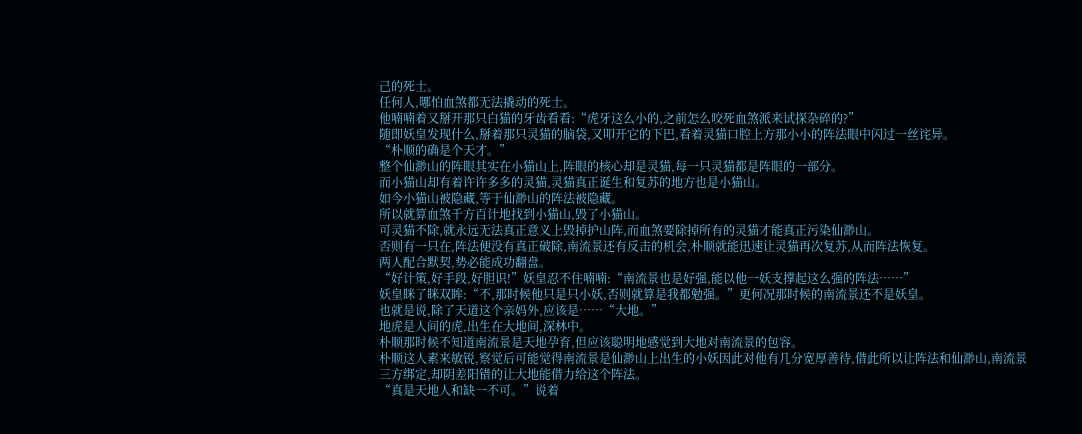己的死士。
任何人,哪怕血煞都无法撬动的死士。
他喃喃着又掰开那只白猫的牙齿看看:“虎牙这么小的,之前怎么咬死血煞派来试探杂碎的?”
随即妖皇发现什么,掰着那只灵猫的脑袋,又叩开它的下巴,看着灵猫口腔上方那小小的阵法眼中闪过一丝诧异。
“朴顺的确是个天才。”
整个仙渺山的阵眼其实在小猫山上,阵眼的核心却是灵猫,每一只灵猫都是阵眼的一部分。
而小猫山却有着许许多多的灵猫,灵猫真正诞生和复苏的地方也是小猫山。
如今小猫山被隐藏,等于仙渺山的阵法被隐藏。
所以就算血煞千方百计地找到小猫山,毁了小猫山。
可灵猫不除,就永远无法真正意义上毁掉护山阵,而血煞要除掉所有的灵猫才能真正污染仙渺山。
否则有一只在,阵法便没有真正破除,南流景还有反击的机会,朴顺就能迅速让灵猫再次复苏,从而阵法恢复。
两人配合默契,势必能成功翻盘。
“好计策,好手段,好胆识!”妖皇忍不住喃喃:“南流景也是好强,能以他一妖支撑起这么强的阵法……”
妖皇眯了眯双眸:“不,那时候他只是只小妖,否则就算是我都勉强。”更何况那时候的南流景还不是妖皇。
也就是说,除了天道这个亲妈外,应该是……“大地。”
地虎是人间的虎,出生在大地间,深林中。
朴顺那时候不知道南流景是天地孕育,但应该聪明地感觉到大地对南流景的包容。
朴顺这人素来敏锐,察觉后可能觉得南流景是仙渺山上出生的小妖因此对他有几分宽厚善待,借此所以让阵法和仙渺山,南流景三方绑定,却阴差阳错的让大地能借力给这个阵法。
“真是天地人和缺一不可。”说着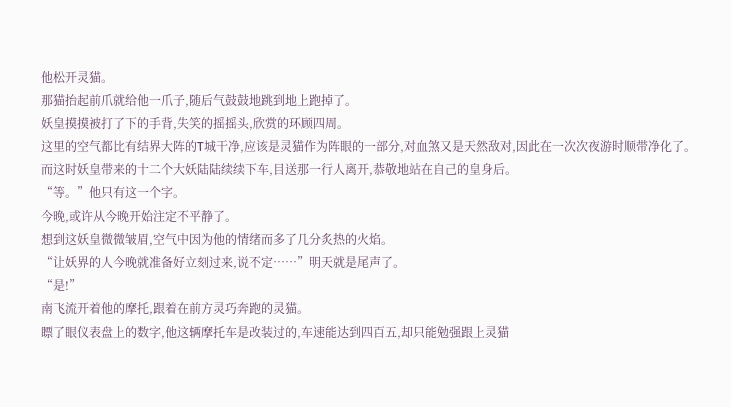他松开灵猫。
那猫抬起前爪就给他一爪子,随后气鼓鼓地跳到地上跑掉了。
妖皇摸摸被打了下的手背,失笑的摇摇头,欣赏的环顾四周。
这里的空气都比有结界大阵的T城干净,应该是灵猫作为阵眼的一部分,对血煞又是天然敌对,因此在一次次夜游时顺带净化了。
而这时妖皇带来的十二个大妖陆陆续续下车,目送那一行人离开,恭敬地站在自己的皇身后。
“等。”他只有这一个字。
今晚,或许从今晚开始注定不平静了。
想到这妖皇微微皱眉,空气中因为他的情绪而多了几分炙热的火焰。
“让妖界的人今晚就准备好立刻过来,说不定……”明天就是尾声了。
“是!”
南飞流开着他的摩托,跟着在前方灵巧奔跑的灵猫。
瞟了眼仪表盘上的数字,他这辆摩托车是改装过的,车速能达到四百五,却只能勉强跟上灵猫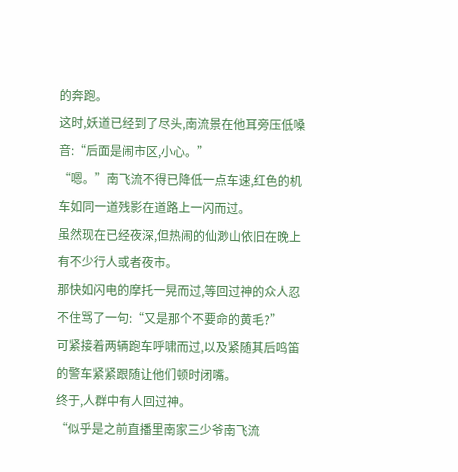的奔跑。
这时,妖道已经到了尽头,南流景在他耳旁压低嗓音:“后面是闹市区,小心。”
“嗯。”南飞流不得已降低一点车速,红色的机车如同一道残影在道路上一闪而过。
虽然现在已经夜深,但热闹的仙渺山依旧在晚上有不少行人或者夜市。
那快如闪电的摩托一晃而过,等回过神的众人忍不住骂了一句:“又是那个不要命的黄毛?”
可紧接着两辆跑车呼啸而过,以及紧随其后鸣笛的警车紧紧跟随让他们顿时闭嘴。
终于,人群中有人回过神。
“似乎是之前直播里南家三少爷南飞流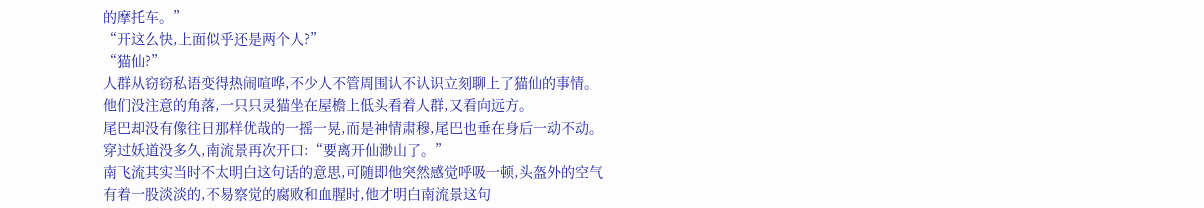的摩托车。”
“开这么快,上面似乎还是两个人?”
“猫仙?”
人群从窃窃私语变得热闹喧哗,不少人不管周围认不认识立刻聊上了猫仙的事情。
他们没注意的角落,一只只灵猫坐在屋檐上低头看着人群,又看向远方。
尾巴却没有像往日那样优哉的一摇一晃,而是神情肃穆,尾巴也垂在身后一动不动。
穿过妖道没多久,南流景再次开口:“要离开仙渺山了。”
南飞流其实当时不太明白这句话的意思,可随即他突然感觉呼吸一顿,头盔外的空气有着一股淡淡的,不易察觉的腐败和血腥时,他才明白南流景这句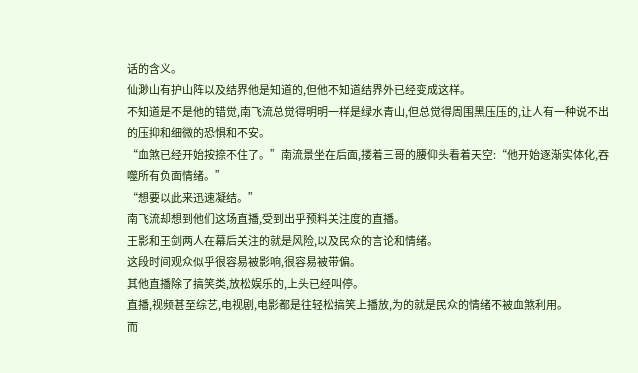话的含义。
仙渺山有护山阵以及结界他是知道的,但他不知道结界外已经变成这样。
不知道是不是他的错觉,南飞流总觉得明明一样是绿水青山,但总觉得周围黑压压的,让人有一种说不出的压抑和细微的恐惧和不安。
“血煞已经开始按捺不住了。”南流景坐在后面,搂着三哥的腰仰头看着天空:“他开始逐渐实体化,吞噬所有负面情绪。”
“想要以此来迅速凝结。”
南飞流却想到他们这场直播,受到出乎预料关注度的直播。
王影和王剑两人在幕后关注的就是风险,以及民众的言论和情绪。
这段时间观众似乎很容易被影响,很容易被带偏。
其他直播除了搞笑类,放松娱乐的,上头已经叫停。
直播,视频甚至综艺,电视剧,电影都是往轻松搞笑上播放,为的就是民众的情绪不被血煞利用。
而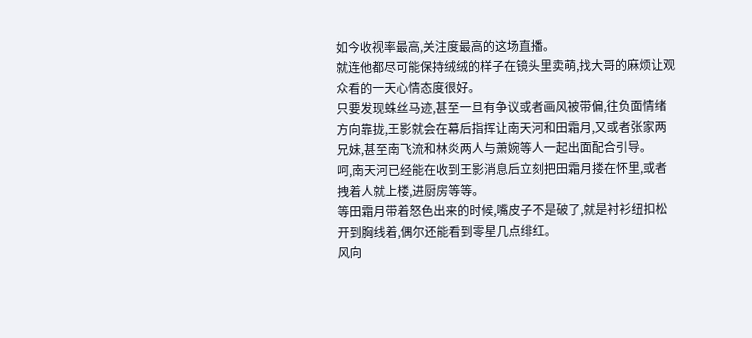如今收视率最高,关注度最高的这场直播。
就连他都尽可能保持绒绒的样子在镜头里卖萌,找大哥的麻烦让观众看的一天心情态度很好。
只要发现蛛丝马迹,甚至一旦有争议或者画风被带偏,往负面情绪方向靠拢,王影就会在幕后指挥让南天河和田霜月,又或者张家两兄妹,甚至南飞流和林炎两人与萧婉等人一起出面配合引导。
呵,南天河已经能在收到王影消息后立刻把田霜月搂在怀里,或者拽着人就上楼,进厨房等等。
等田霜月带着怒色出来的时候,嘴皮子不是破了,就是衬衫纽扣松开到胸线着,偶尔还能看到零星几点绯红。
风向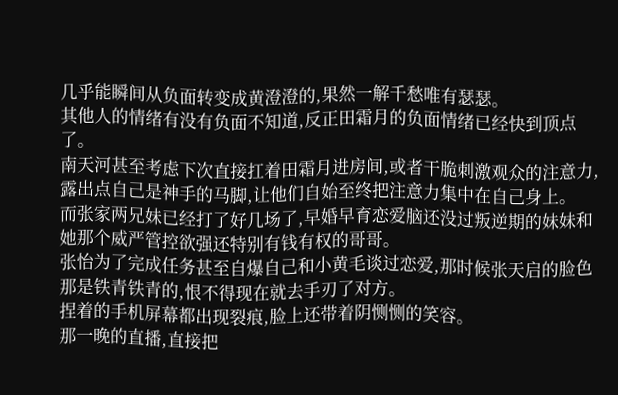几乎能瞬间从负面转变成黄澄澄的,果然一解千愁唯有瑟瑟。
其他人的情绪有没有负面不知道,反正田霜月的负面情绪已经快到顶点了。
南天河甚至考虑下次直接扛着田霜月进房间,或者干脆刺激观众的注意力,露出点自己是神手的马脚,让他们自始至终把注意力集中在自己身上。
而张家两兄妹已经打了好几场了,早婚早育恋爱脑还没过叛逆期的妹妹和她那个威严管控欲强还特别有钱有权的哥哥。
张怡为了完成任务甚至自爆自己和小黄毛谈过恋爱,那时候张天启的脸色那是铁青铁青的,恨不得现在就去手刃了对方。
捏着的手机屏幕都出现裂痕,脸上还带着阴恻恻的笑容。
那一晚的直播,直接把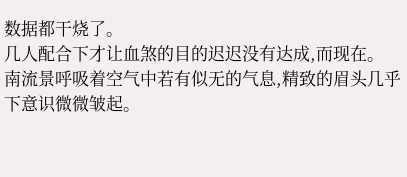数据都干烧了。
几人配合下才让血煞的目的迟迟没有达成,而现在。
南流景呼吸着空气中若有似无的气息,精致的眉头几乎下意识微微皱起。